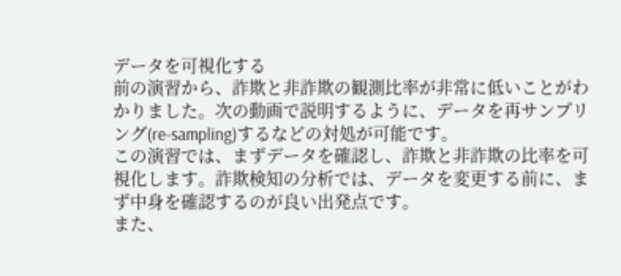データを可視化する
前の演習から、詐欺と非詐欺の観測比率が非常に低いことがわかりました。次の動画で説明するように、データを再サンプリング(re-sampling)するなどの対処が可能です。
この演習では、まずデータを確認し、詐欺と非詐欺の比率を可視化します。詐欺検知の分析では、データを変更する前に、まず中身を確認するのが良い出発点です。
また、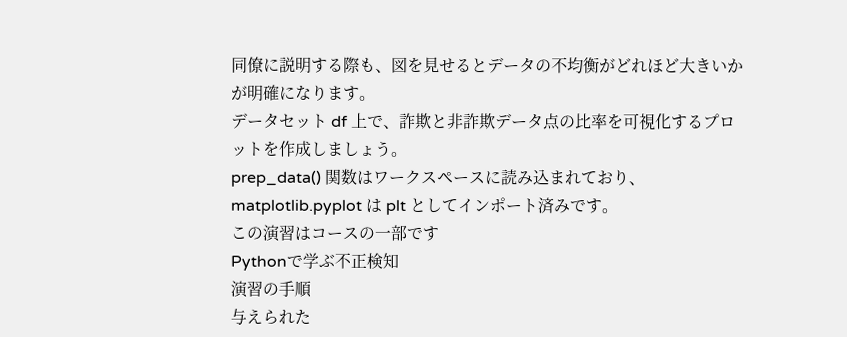同僚に説明する際も、図を見せるとデータの不均衡がどれほど大きいかが明確になります。
データセット df 上で、詐欺と非詐欺データ点の比率を可視化するプロットを作成しましょう。
prep_data() 関数はワークスペースに読み込まれており、matplotlib.pyplot は plt としてインポート済みです。
この演習はコースの一部です
Pythonで学ぶ不正検知
演習の手順
与えられた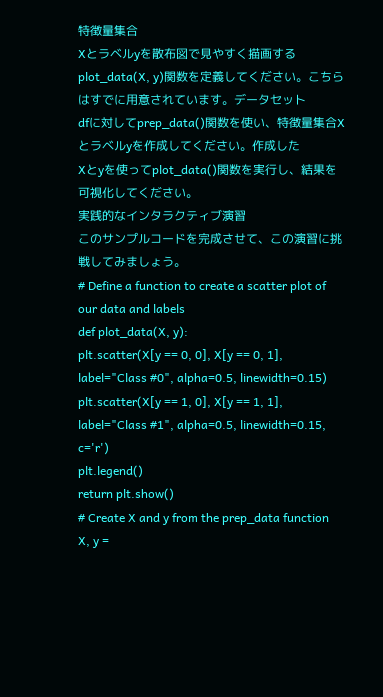特徴量集合
Xとラベルyを散布図で見やすく描画するplot_data(X, y)関数を定義してください。こちらはすでに用意されています。データセット
dfに対してprep_data()関数を使い、特徴量集合Xとラベルyを作成してください。作成した
Xとyを使ってplot_data()関数を実行し、結果を可視化してください。
実践的なインタラクティブ演習
このサンプルコードを完成させて、この演習に挑戦してみましょう。
# Define a function to create a scatter plot of our data and labels
def plot_data(X, y):
plt.scatter(X[y == 0, 0], X[y == 0, 1], label="Class #0", alpha=0.5, linewidth=0.15)
plt.scatter(X[y == 1, 0], X[y == 1, 1], label="Class #1", alpha=0.5, linewidth=0.15, c='r')
plt.legend()
return plt.show()
# Create X and y from the prep_data function
X, y =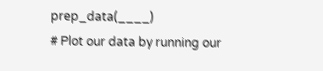prep_data(____)
# Plot our data by running our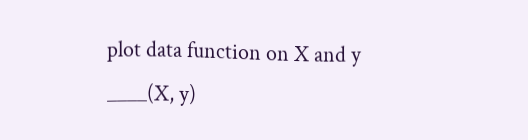plot data function on X and y
____(X, y)